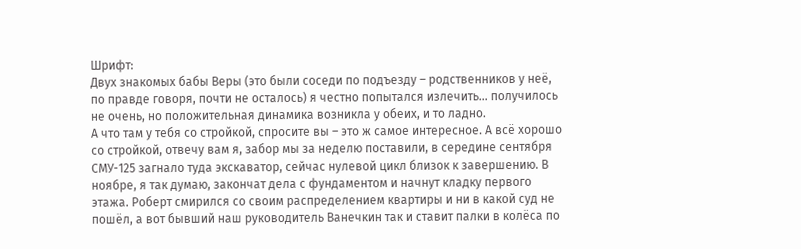Шрифт:
Двух знакомых бабы Веры (это были соседи по подъезду – родственников у неё, по правде говоря, почти не осталось) я честно попытался излечить… получилось не очень, но положительная динамика возникла у обеих, и то ладно.
А что там у тебя со стройкой, спросите вы – это ж самое интересное. А всё хорошо со стройкой, отвечу вам я, забор мы за неделю поставили, в середине сентября СМУ-125 загнало туда экскаватор, сейчас нулевой цикл близок к завершению. В ноябре, я так думаю, закончат дела с фундаментом и начнут кладку первого этажа. Роберт смирился со своим распределением квартиры и ни в какой суд не пошёл, а вот бывший наш руководитель Ванечкин так и ставит палки в колёса по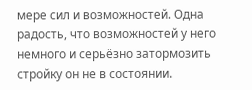мере сил и возможностей. Одна радость, что возможностей у него немного и серьёзно затормозить стройку он не в состоянии.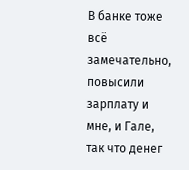В банке тоже всё замечательно, повысили зарплату и мне, и Гале, так что денег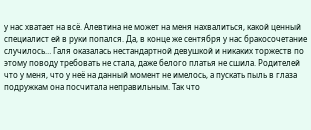у нас хватает на всё. Алевтина не может на меня нахвалиться, какой ценный специалист ей в руки попался. Да, в конце же сентября у нас бракосочетание случилось… Галя оказалась нестандартной девушкой и никаких торжеств по этому поводу требовать не стала, даже белого платья не сшила. Родителей что у меня, что у неё на данный момент не имелось, а пускать пыль в глаза подружкам она посчитала неправильным. Так что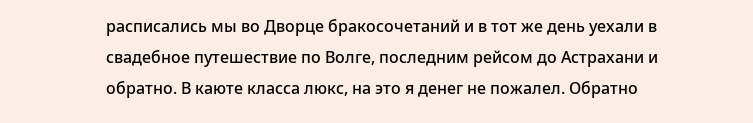расписались мы во Дворце бракосочетаний и в тот же день уехали в свадебное путешествие по Волге, последним рейсом до Астрахани и обратно. В каюте класса люкс, на это я денег не пожалел. Обратно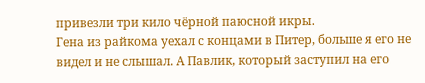привезли три кило чёрной паюсной икры.
Гена из райкома уехал с концами в Питер, больше я его не видел и не слышал. А Павлик, который заступил на его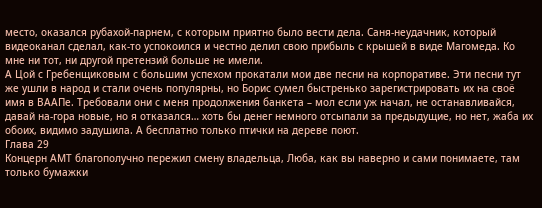место, оказался рубахой-парнем, с которым приятно было вести дела. Саня-неудачник, который видеоканал сделал, как-то успокоился и честно делил свою прибыль с крышей в виде Магомеда. Ко мне ни тот, ни другой претензий больше не имели.
А Цой с Гребенщиковым с большим успехом прокатали мои две песни на корпоративе. Эти песни тут же ушли в народ и стали очень популярны, но Борис сумел быстренько зарегистрировать их на своё имя в ВААПе. Требовали они с меня продолжения банкета – мол если уж начал, не останавливайся, давай на-гора новые, но я отказался… хоть бы денег немного отсыпали за предыдущие, но нет, жаба их обоих, видимо задушила. А бесплатно только птички на дереве поют.
Глава 29
Концерн АМТ благополучно пережил смену владельца, Люба, как вы наверно и сами понимаете, там только бумажки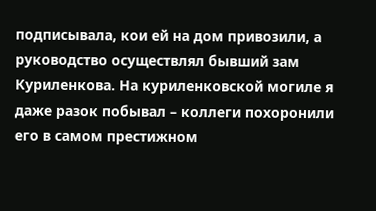подписывала, кои ей на дом привозили, а руководство осуществлял бывший зам Куриленкова. На куриленковской могиле я даже разок побывал – коллеги похоронили его в самом престижном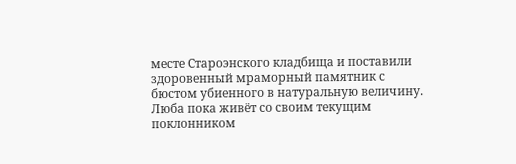месте Староэнского кладбища и поставили здоровенный мраморный памятник с бюстом убиенного в натуральную величину.
Люба пока живёт со своим текущим поклонником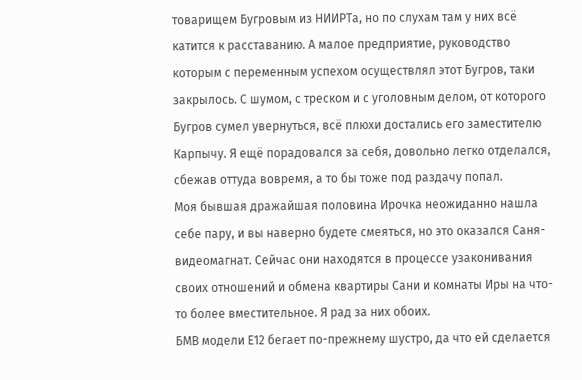товарищем Бугровым из НИИРТа, но по слухам там у них всё катится к расставанию. А малое предприятие, руководство которым с переменным успехом осуществлял этот Бугров, таки закрылось. С шумом, с треском и с уголовным делом, от которого Бугров сумел увернуться, всё плюхи достались его заместителю Карпычу. Я ещё порадовался за себя, довольно легко отделался, сбежав оттуда вовремя, а то бы тоже под раздачу попал.
Моя бывшая дражайшая половина Ирочка неожиданно нашла себе пару, и вы наверно будете смеяться, но это оказался Саня-видеомагнат. Сейчас они находятся в процессе узаконивания своих отношений и обмена квартиры Сани и комнаты Иры на что-то более вместительное. Я рад за них обоих.
БМВ модели Е12 бегает по-прежнему шустро, да что ей сделается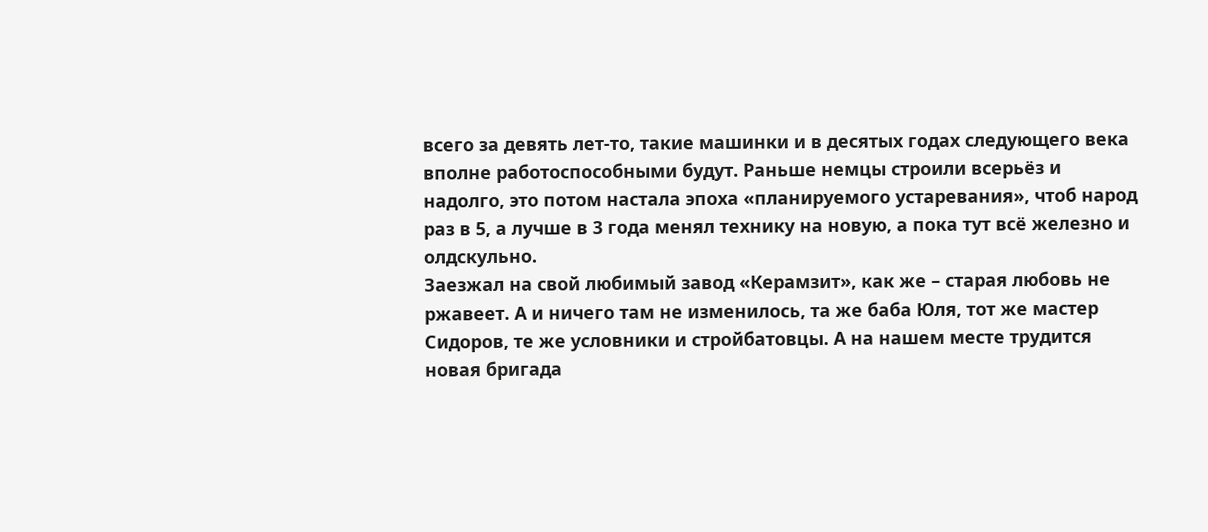всего за девять лет-то, такие машинки и в десятых годах следующего века вполне работоспособными будут. Раньше немцы строили всерьёз и надолго, это потом настала эпоха «планируемого устаревания», чтоб народ раз в 5, а лучше в 3 года менял технику на новую, а пока тут всё железно и олдскульно.
Заезжал на свой любимый завод «Керамзит», как же – старая любовь не ржавеет. А и ничего там не изменилось, та же баба Юля, тот же мастер Сидоров, те же условники и стройбатовцы. А на нашем месте трудится новая бригада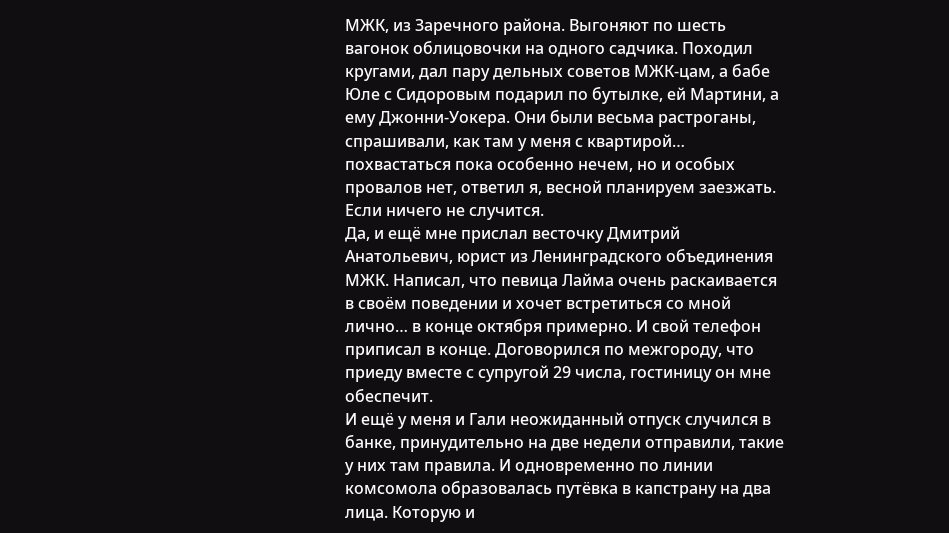МЖК, из Заречного района. Выгоняют по шесть вагонок облицовочки на одного садчика. Походил кругами, дал пару дельных советов МЖК-цам, а бабе Юле с Сидоровым подарил по бутылке, ей Мартини, а ему Джонни-Уокера. Они были весьма растроганы, спрашивали, как там у меня с квартирой… похвастаться пока особенно нечем, но и особых провалов нет, ответил я, весной планируем заезжать. Если ничего не случится.
Да, и ещё мне прислал весточку Дмитрий Анатольевич, юрист из Ленинградского объединения МЖК. Написал, что певица Лайма очень раскаивается в своём поведении и хочет встретиться со мной лично… в конце октября примерно. И свой телефон приписал в конце. Договорился по межгороду, что приеду вместе с супругой 29 числа, гостиницу он мне обеспечит.
И ещё у меня и Гали неожиданный отпуск случился в банке, принудительно на две недели отправили, такие у них там правила. И одновременно по линии комсомола образовалась путёвка в капстрану на два лица. Которую и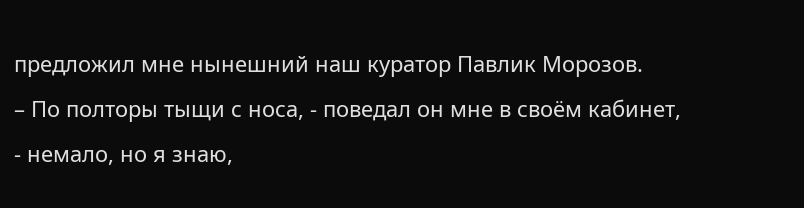предложил мне нынешний наш куратор Павлик Морозов.
– По полторы тыщи с носа, - поведал он мне в своём кабинет, - немало, но я знаю,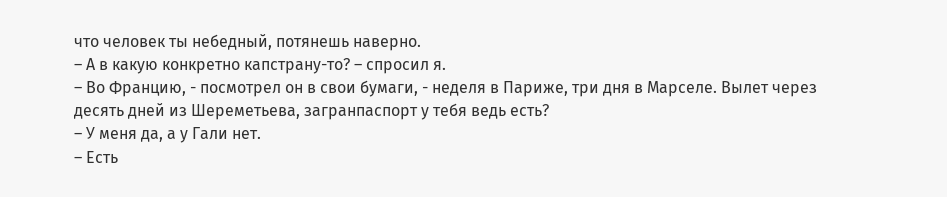что человек ты небедный, потянешь наверно.
– А в какую конкретно капстрану-то? – спросил я.
– Во Францию, - посмотрел он в свои бумаги, - неделя в Париже, три дня в Марселе. Вылет через десять дней из Шереметьева, загранпаспорт у тебя ведь есть?
– У меня да, а у Гали нет.
– Есть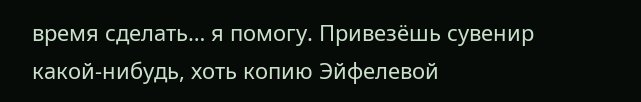время сделать… я помогу. Привезёшь сувенир какой-нибудь, хоть копию Эйфелевой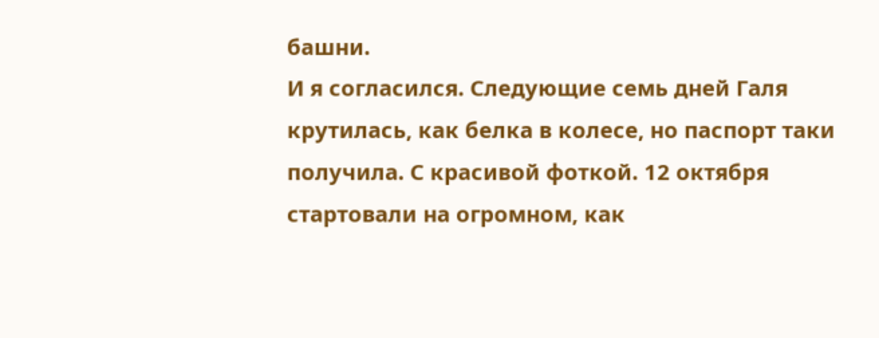башни.
И я согласился. Следующие семь дней Галя крутилась, как белка в колесе, но паспорт таки получила. С красивой фоткой. 12 октября стартовали на огромном, как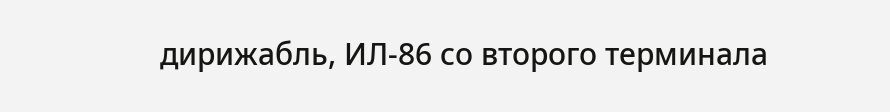дирижабль, ИЛ-86 со второго терминала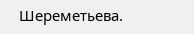Шереметьева.